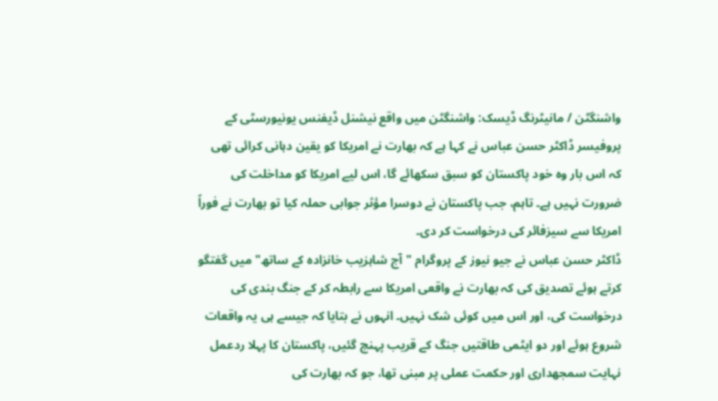واشنگٹن / مانیٹرنگ ڈیسک: واشنگٹن میں واقع نیشنل ڈیفنس یونیورسٹی کے پروفیسر ڈاکٹر حسن عباس نے کہا ہے کہ بھارت نے امریکا کو یقین دہانی کرائی تھی کہ اس بار وہ خود پاکستان کو سبق سکھائے گا، اس لیے امریکا کو مداخلت کی ضرورت نہیں ہے۔ تاہم، جب پاکستان نے دوسرا مؤثر جوابی حملہ کیا تو بھارت نے فوراً امریکا سے سیزفائر کی درخواست کر دی۔
ڈاکٹر حسن عباس نے جیو نیوز کے پروگرام "آج شاہزیب خانزادہ کے ساتھ" میں گفتگو کرتے ہوئے تصدیق کی کہ بھارت نے واقعی امریکا سے رابطہ کر کے جنگ بندی کی درخواست کی، اور اس میں کوئی شک نہیں۔ انہوں نے بتایا کہ جیسے ہی یہ واقعات شروع ہوئے اور دو ایٹمی طاقتیں جنگ کے قریب پہنچ گئیں، پاکستان کا پہلا ردعمل نہایت سمجھداری اور حکمت عملی پر مبنی تھا، جو کہ بھارت کی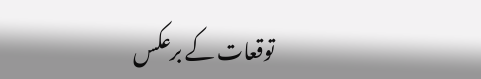توقعات کے برعکس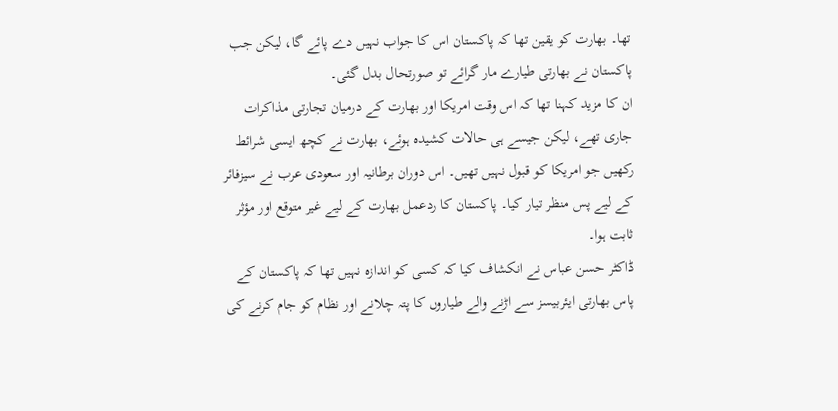تھا۔ بھارت کو یقین تھا کہ پاکستان اس کا جواب نہیں دے پائے گا، لیکن جب پاکستان نے بھارتی طیارے مار گرائے تو صورتحال بدل گئی۔
ان کا مزید کہنا تھا کہ اس وقت امریکا اور بھارت کے درمیان تجارتی مذاکرات جاری تھے، لیکن جیسے ہی حالات کشیدہ ہوئے، بھارت نے کچھ ایسی شرائط رکھیں جو امریکا کو قبول نہیں تھیں۔ اس دوران برطانیہ اور سعودی عرب نے سیزفائر کے لیے پس منظر تیار کیا۔ پاکستان کا ردعمل بھارت کے لیے غیر متوقع اور مؤثر ثابت ہوا۔
ڈاکٹر حسن عباس نے انکشاف کیا کہ کسی کو اندازہ نہیں تھا کہ پاکستان کے پاس بھارتی ایئربیسز سے اڑنے والے طیاروں کا پتہ چلانے اور نظام کو جام کرنے کی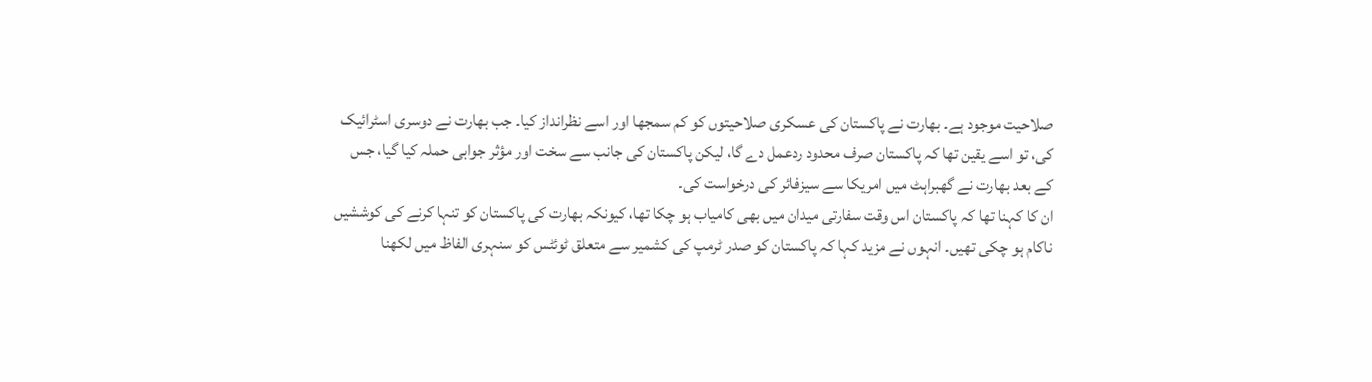صلاحیت موجود ہے۔ بھارت نے پاکستان کی عسکری صلاحیتوں کو کم سمجھا اور اسے نظرانداز کیا۔ جب بھارت نے دوسری اسٹرائیک کی، تو اسے یقین تھا کہ پاکستان صرف محدود ردعمل دے گا، لیکن پاکستان کی جانب سے سخت اور مؤثر جوابی حملہ کیا گیا، جس کے بعد بھارت نے گھبراہٹ میں امریکا سے سیزفائر کی درخواست کی۔
ان کا کہنا تھا کہ پاکستان اس وقت سفارتی میدان میں بھی کامیاب ہو چکا تھا، کیونکہ بھارت کی پاکستان کو تنہا کرنے کی کوششیں ناکام ہو چکی تھیں۔ انہوں نے مزید کہا کہ پاکستان کو صدر ٹرمپ کی کشمیر سے متعلق ٹوئٹس کو سنہری الفاظ میں لکھنا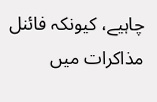چاہیے، کیونکہ فائنل مذاکرات میں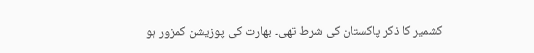کشمیر کا ذکر پاکستان کی شرط تھی۔ بھارت کی پوزیشن کمزور ہو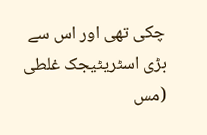چکی تھی اور اس سے بڑی اسٹریٹیجک غلطی (مس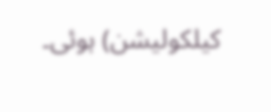کیلکولیشن) ہوئی۔